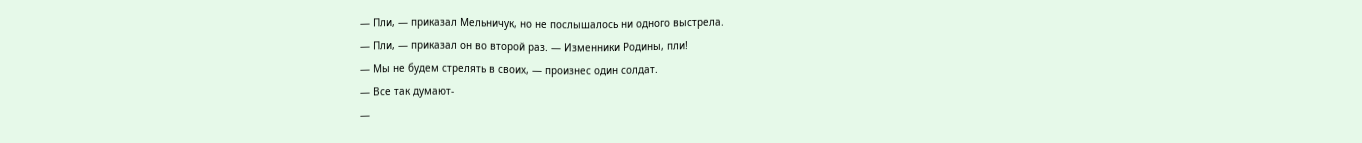— Пли, — приказал Мельничук, но не послышалось ни одного выстрела.
— Пли, — приказал он во второй раз. — Изменники Родины, пли!
— Мы не будем стрелять в своих, — произнес один солдат.
— Все так думают-
—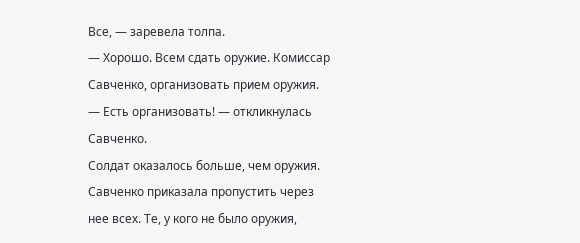Все, — заревела толпа.
— Хорошо. Всем сдать оружие. Комиссар Савченко, организовать прием оружия.
— Есть организовать! — откликнулась Савченко.
Солдат оказалось больше, чем оружия. Савченко приказала пропустить через нее всех. Те, у кого не было оружия,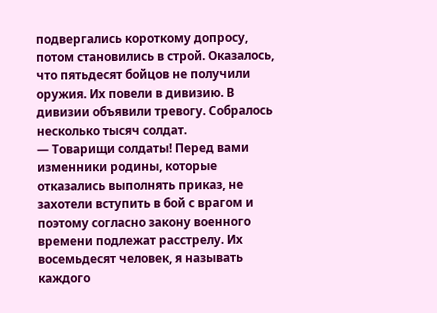подвергались короткому допросу, потом становились в строй. Оказалось, что пятьдесят бойцов не получили оружия. Их повели в дивизию. В дивизии объявили тревогу. Собралось несколько тысяч солдат.
— Товарищи солдаты! Перед вами изменники родины, которые отказались выполнять приказ, не захотели вступить в бой с врагом и поэтому согласно закону военного времени подлежат расстрелу. Их восемьдесят человек, я называть каждого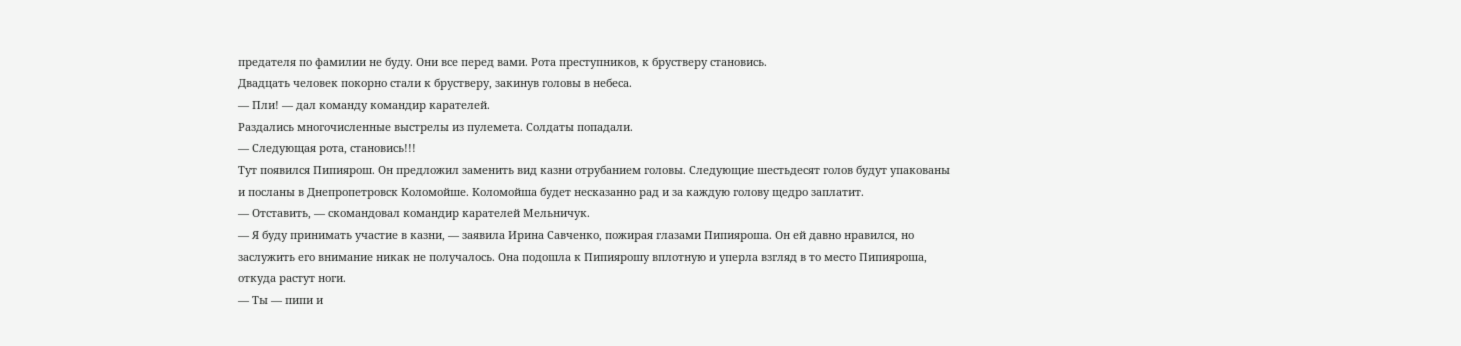предателя по фамилии не буду. Они все перед вами. Рота преступников, к брустверу становись.
Двадцать человек покорно стали к брустверу, закинув головы в небеса.
— Пли! — дал команду командир карателей.
Раздались многочисленные выстрелы из пулемета. Солдаты попадали.
— Следующая рота, становись!!!
Тут появился Пипиярош. Он предложил заменить вид казни отрубанием головы. Следующие шестьдесят голов будут упакованы и посланы в Днепропетровск Коломойше. Коломойша будет несказанно рад и за каждую голову щедро заплатит.
— Отставить, — скомандовал командир карателей Мельничук.
— Я буду принимать участие в казни, — заявила Ирина Савченко, пожирая глазами Пипияроша. Он ей давно нравился, но заслужить его внимание никак не получалось. Она подошла к Пипиярошу вплотную и уперла взгляд в то место Пипияроша, откуда растут ноги.
— Ты — пипи и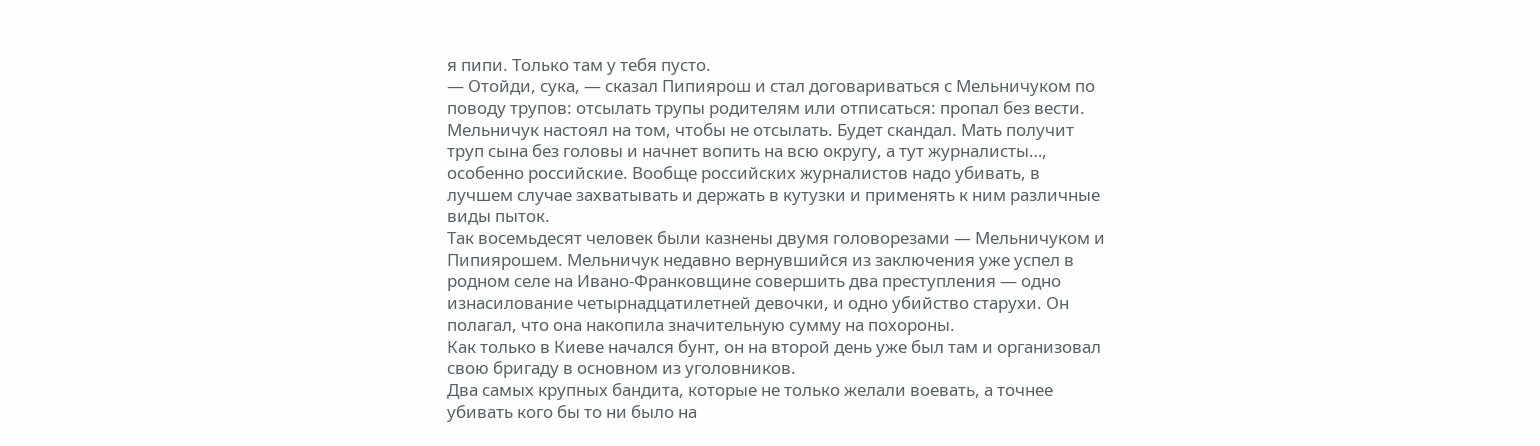я пипи. Только там у тебя пусто.
— Отойди, сука, — сказал Пипиярош и стал договариваться с Мельничуком по поводу трупов: отсылать трупы родителям или отписаться: пропал без вести.
Мельничук настоял на том, чтобы не отсылать. Будет скандал. Мать получит труп сына без головы и начнет вопить на всю округу, а тут журналисты…, особенно российские. Вообще российских журналистов надо убивать, в лучшем случае захватывать и держать в кутузки и применять к ним различные виды пыток.
Так восемьдесят человек были казнены двумя головорезами — Мельничуком и Пипиярошем. Мельничук недавно вернувшийся из заключения уже успел в родном селе на Ивано-Франковщине совершить два преступления — одно изнасилование четырнадцатилетней девочки, и одно убийство старухи. Он полагал, что она накопила значительную сумму на похороны.
Как только в Киеве начался бунт, он на второй день уже был там и организовал свою бригаду в основном из уголовников.
Два самых крупных бандита, которые не только желали воевать, а точнее убивать кого бы то ни было на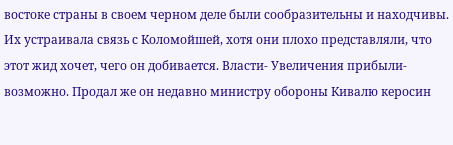востоке страны в своем черном деле были сообразительны и находчивы. Их устраивала связь с Коломойшей, хотя они плохо представляли, что этот жид хочет, чего он добивается. Власти- Увеличения прибыли- возможно. Продал же он недавно министру обороны Кивалю керосин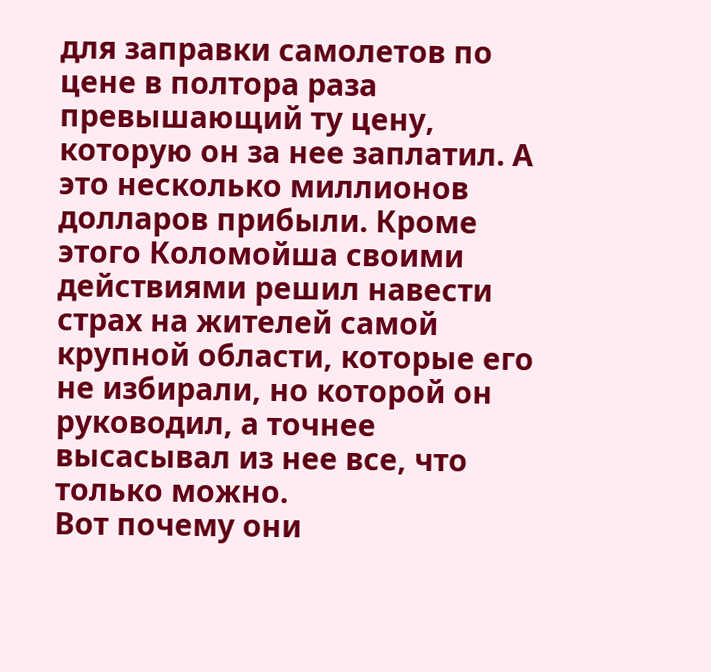для заправки самолетов по цене в полтора раза превышающий ту цену, которую он за нее заплатил. А это несколько миллионов долларов прибыли. Кроме этого Коломойша своими действиями решил навести страх на жителей самой крупной области, которые его не избирали, но которой он руководил, а точнее высасывал из нее все, что только можно.
Вот почему они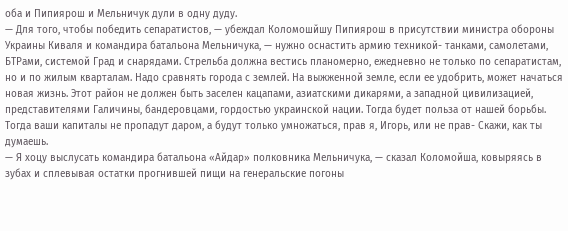оба и Пипиярош и Мельничук дули в одну дуду.
— Для того, чтобы победить сепаратистов, — убеждал Коломошйшу Пипиярош в присутствии министра обороны Украины Киваля и командира батальона Мельничука, — нужно оснастить армию техникой- танками, самолетами, БТРами, системой Град и снарядами. Стрельба должна вестись планомерно, ежедневно не только по сепаратистам, но и по жилым кварталам. Надо сравнять города с землей. На выжженной земле, если ее удобрить, может начаться новая жизнь. Этот район не должен быть заселен кацапами, азиатскими дикарями, а западной цивилизацией, представителями Галичины, бандеровцами, гордостью украинской нации. Тогда будет польза от нашей борьбы. Тогда ваши капиталы не пропадут даром, а будут только умножаться, прав я, Игорь, или не прав- Скажи, как ты думаешь.
— Я хоцу выслусать командира батальона «Айдар» полковника Мельничука, — сказал Коломойша, ковыряясь в зубах и сплевывая остатки прогнившей пищи на генеральские погоны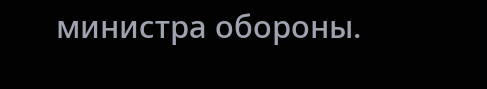министра обороны.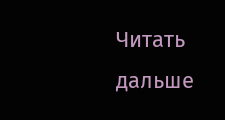Читать дальше